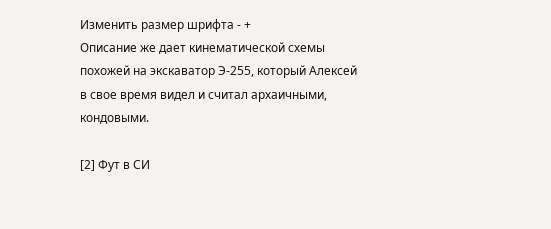Изменить размер шрифта - +
Описание же дает кинематической схемы похожей на экскаватор Э-255, который Алексей в свое время видел и считал архаичными, кондовыми.

[2] Фут в СИ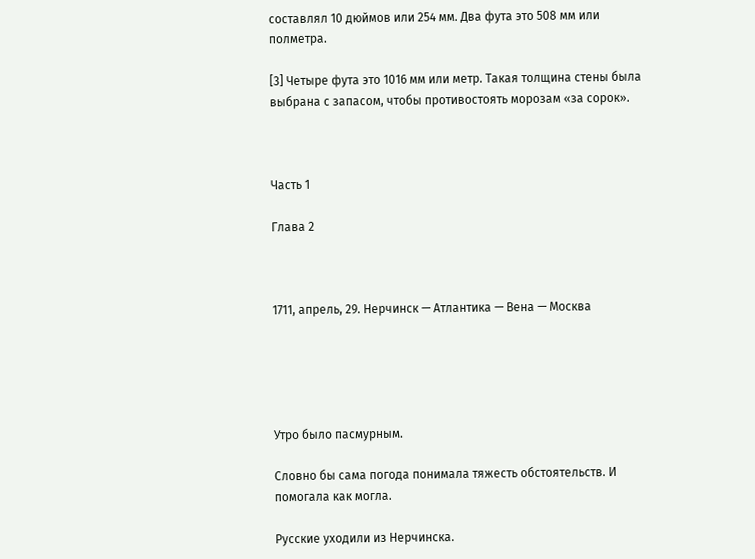составлял 10 дюймов или 254 мм. Два фута это 508 мм или полметра.

[3] Четыре фута это 1016 мм или метр. Такая толщина стены была выбрана с запасом, чтобы противостоять морозам «за сорок».



Часть 1

Глава 2



1711, апрель, 29. Нерчинск — Атлантика — Вена — Москва





Утро было пасмурным.

Словно бы сама погода понимала тяжесть обстоятельств. И помогала как могла.

Русские уходили из Нерчинска.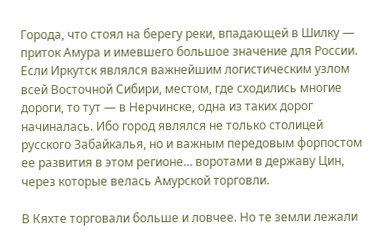Города, что стоял на берегу реки, впадающей в Шилку — приток Амура и имевшего большое значение для России. Если Иркутск являлся важнейшим логистическим узлом всей Восточной Сибири, местом, где сходились многие дороги, то тут — в Нерчинске, одна из таких дорог начиналась. Ибо город являлся не только столицей русского Забайкалья, но и важным передовым форпостом ее развития в этом регионе… воротами в державу Цин, через которые велась Амурской торговли.

В Кяхте торговали больше и ловчее. Но те земли лежали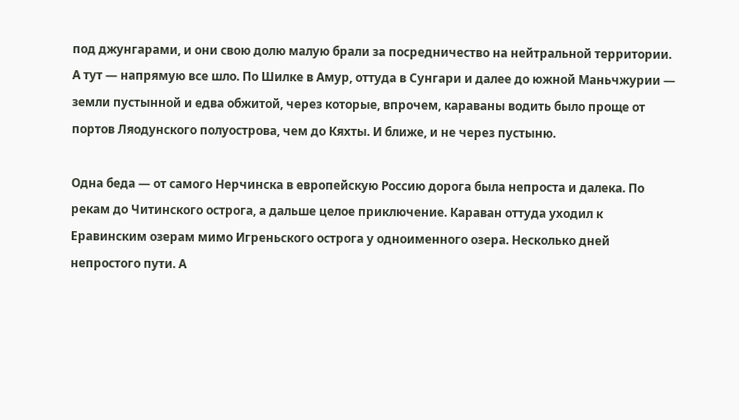под джунгарами, и они свою долю малую брали за посредничество на нейтральной территории. А тут — напрямую все шло. По Шилке в Амур, оттуда в Сунгари и далее до южной Маньчжурии — земли пустынной и едва обжитой, через которые, впрочем, караваны водить было проще от портов Ляодунского полуострова, чем до Кяхты. И ближе, и не через пустыню.

Одна беда — от самого Нерчинска в европейскую Россию дорога была непроста и далека. По рекам до Читинского острога, а дальше целое приключение. Караван оттуда уходил к Еравинским озерам мимо Игреньского острога у одноименного озера. Несколько дней непростого пути. А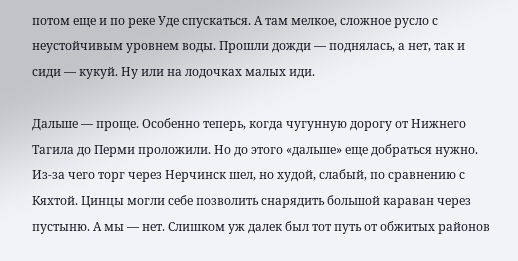потом еще и по реке Уде спускаться. А там мелкое, сложное русло с неустойчивым уровнем воды. Прошли дожди — поднялась, а нет, так и сиди — кукуй. Ну или на лодочках малых иди.

Дальше — проще. Особенно теперь, когда чугунную дорогу от Нижнего Тагила до Перми проложили. Но до этого «дальше» еще добраться нужно. Из-за чего торг через Нерчинск шел, но худой, слабый, по сравнению с Кяхтой. Цинцы могли себе позволить снарядить большой караван через пустыню. А мы — нет. Слишком уж далек был тот путь от обжитых районов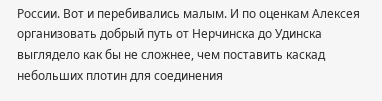России. Вот и перебивались малым. И по оценкам Алексея организовать добрый путь от Нерчинска до Удинска выглядело как бы не сложнее, чем поставить каскад небольших плотин для соединения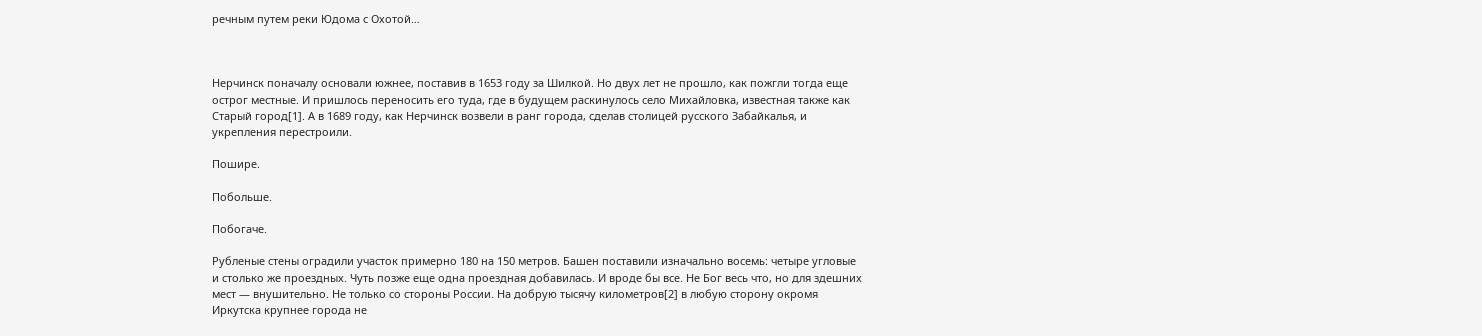речным путем реки Юдома с Охотой…



Нерчинск поначалу основали южнее, поставив в 1653 году за Шилкой. Но двух лет не прошло, как пожгли тогда еще острог местные. И пришлось переносить его туда, где в будущем раскинулось село Михайловка, известная также как Старый город[1]. А в 1689 году, как Нерчинск возвели в ранг города, сделав столицей русского Забайкалья, и укрепления перестроили.

Пошире.

Побольше.

Побогаче.

Рубленые стены оградили участок примерно 180 на 150 метров. Башен поставили изначально восемь: четыре угловые и столько же проездных. Чуть позже еще одна проездная добавилась. И вроде бы все. Не Бог весь что, но для здешних мест — внушительно. Не только со стороны России. На добрую тысячу километров[2] в любую сторону окромя Иркутска крупнее города не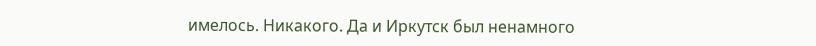имелось. Никакого. Да и Иркутск был ненамного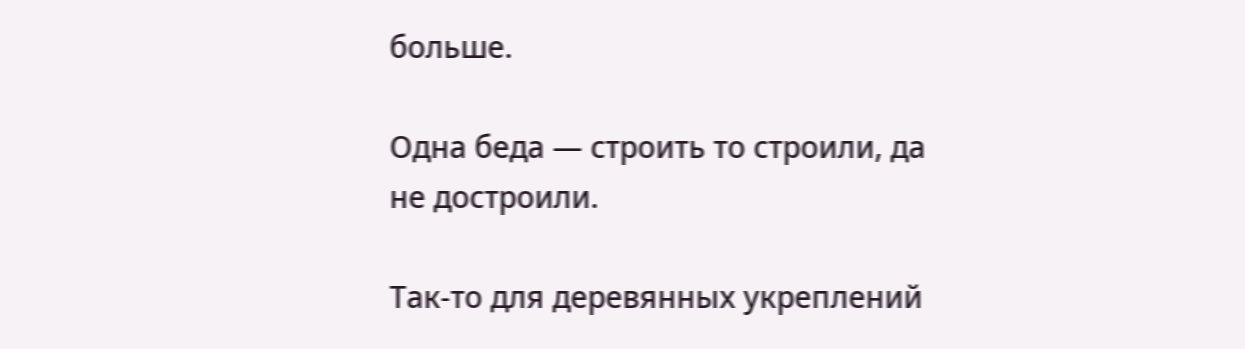больше.

Одна беда — строить то строили, да не достроили.

Так-то для деревянных укреплений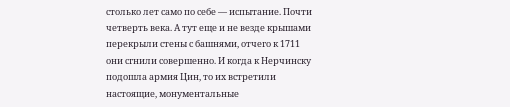столько лет само по себе — испытание. Почти четверть века. А тут еще и не везде крышами перекрыли стены с башнями, отчего к 1711 они сгнили совершенно. И когда к Нерчинску подошла армия Цин, то их встретили настоящие, монументальные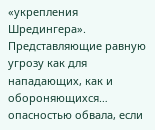«укрепления Шредингера». Представляющие равную угрозу как для нападающих, как и обороняющихся… опасностью обвала, если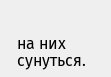на них сунуться.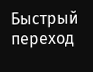Быстрый переход